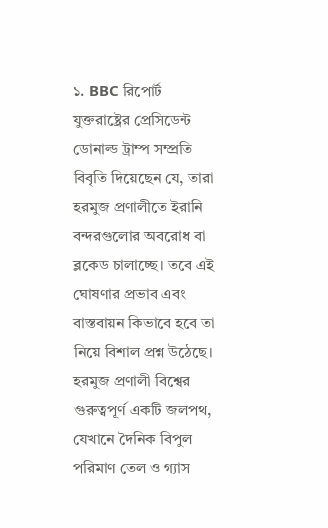১. BBC রিপোর্ট
যুক্তরাষ্ট্রের প্রেসিডেন্ট ডোনাল্ড ট্রাম্প সম্প্রতি বিবৃতি দিয়েছেন যে, তারা হরমুজ প্রণালীতে ইরানি বন্দরগুলোর অবরোধ বা ব্লকেড চালাচ্ছে। তবে এই ঘোষণার প্রভাব এবং বাস্তবায়ন কিভাবে হবে তা নিয়ে বিশাল প্রশ্ন উঠেছে।
হরমুজ প্রণালী বিশ্বের গুরুত্বপূর্ণ একটি জলপথ, যেখানে দৈনিক বিপুল পরিমাণ তেল ও গ্যাস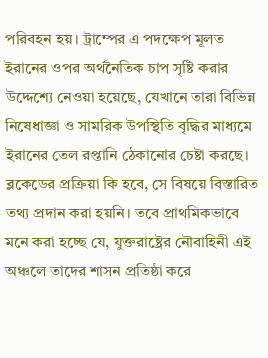পরিবহন হয়। ট্রাম্পের এ পদক্ষেপ মূলত ইরানের ওপর অর্থনৈতিক চাপ সৃষ্টি করার উদ্দেশ্যে নেওয়া হয়েছে, যেখানে তারা বিভিন্ন নিষেধাজ্ঞা ও সামরিক উপস্থিতি বৃদ্ধির মাধ্যমে ইরানের তেল রপ্তানি ঠেকানোর চেষ্টা করছে।
ব্লকেডের প্রক্রিয়া কি হবে, সে বিষয়ে বিস্তারিত তথ্য প্রদান করা হয়নি। তবে প্রাথমিকভাবে মনে করা হচ্ছে যে, যুক্তরাষ্ট্রের নৌবাহিনী এই অঞ্চলে তাদের শাসন প্রতিষ্ঠা করে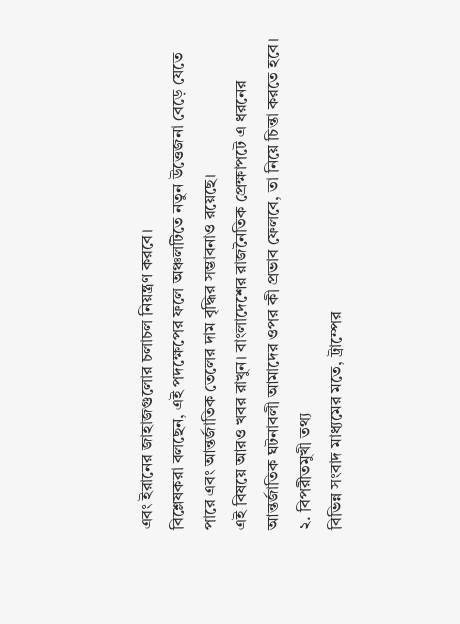এবং ইরানের জাহাজগুলোর চলাচল নিয়ন্ত্রণ করবে।
বিশ্লেষকরা বলছেন, এই পদক্ষেপের ফলে অঞ্চলটিতে নতুন উত্তেজনা বেড়ে যেতে পারে এবং আন্তর্জাতিক তেলের দাম বৃদ্ধির সম্ভাবনাও রয়েছে।
এই বিষয়ে আরও খবর রাখুন। বাংলাদেশের রাজনৈতিক প্রেক্ষাপটে এ ধরনের আন্তর্জাতিক ঘটনাবলী আমাদের ওপর কী প্রভাব ফেলবে, তা নিয়ে চিন্তা করতে হবে।
২. বিপরীতমুখী তথ্য
বিভিন্ন সংবাদ মাধ্যমের মতে, ট্রাম্পের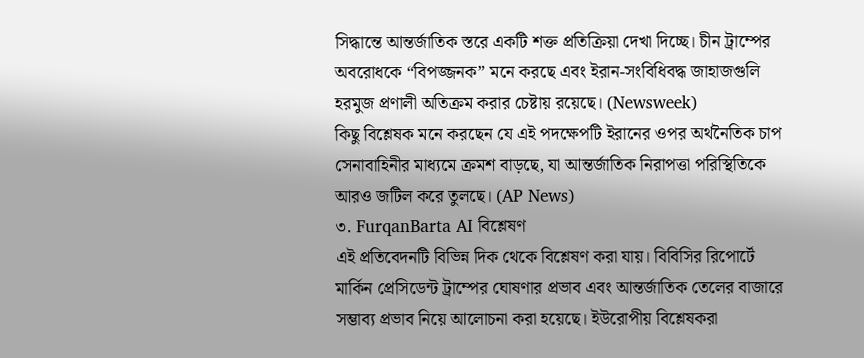সিদ্ধান্তে আন্তর্জাতিক স্তরে একটি শক্ত প্রতিক্রিয়া দেখা দিচ্ছে। চীন ট্রাম্পের অবরোধকে “বিপজ্জনক” মনে করছে এবং ইরান-সংবিধিবদ্ধ জাহাজগুলি হরমুজ প্রণালী অতিক্রম করার চেষ্টায় রয়েছে। (Newsweek)
কিছু বিশ্লেষক মনে করছেন যে এই পদক্ষেপটি ইরানের ওপর অর্থনৈতিক চাপ সেনাবাহিনীর মাধ্যমে ক্রমশ বাড়ছে, যা আন্তর্জাতিক নিরাপত্তা পরিস্থিতিকে আরও জটিল করে তুলছে। (AP News)
৩. FurqanBarta AI বিশ্লেষণ
এই প্রতিবেদনটি বিভিন্ন দিক থেকে বিশ্লেষণ করা যায়। বিবিসির রিপোর্টে মার্কিন প্রেসিডেন্ট ট্রাম্পের ঘোষণার প্রভাব এবং আন্তর্জাতিক তেলের বাজারে সম্ভাব্য প্রভাব নিয়ে আলোচনা করা হয়েছে। ইউরোপীয় বিশ্লেষকরা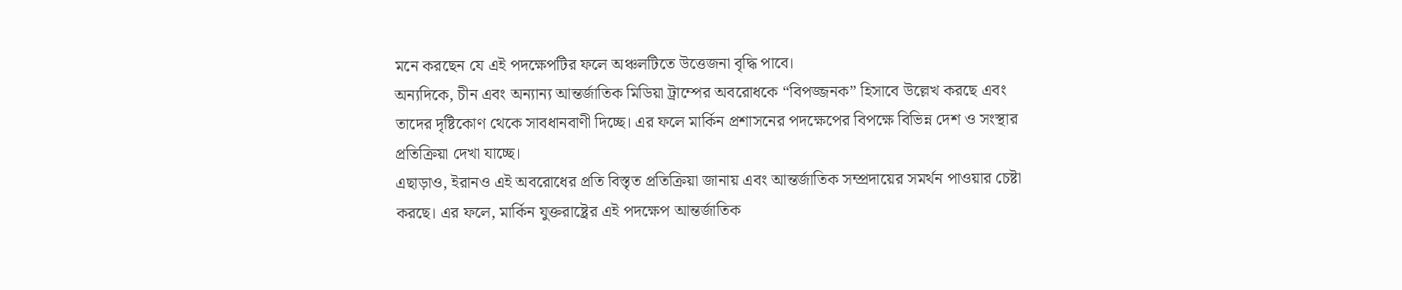মনে করছেন যে এই পদক্ষেপটির ফলে অঞ্চলটিতে উত্তেজনা বৃদ্ধি পাবে।
অন্যদিকে, চীন এবং অন্যান্য আন্তর্জাতিক মিডিয়া ট্রাম্পের অবরোধকে “বিপজ্জনক” হিসাবে উল্লেখ করছে এবং তাদের দৃষ্টিকোণ থেকে সাবধানবাণী দিচ্ছে। এর ফলে মার্কিন প্রশাসনের পদক্ষেপের বিপক্ষে বিভিন্ন দেশ ও সংস্থার প্রতিক্রিয়া দেখা যাচ্ছে।
এছাড়াও, ইরানও এই অবরোধের প্রতি বিস্তৃত প্রতিক্রিয়া জানায় এবং আন্তর্জাতিক সম্প্রদায়ের সমর্থন পাওয়ার চেষ্টা করছে। এর ফলে, মার্কিন যুক্তরাষ্ট্রের এই পদক্ষেপ আন্তর্জাতিক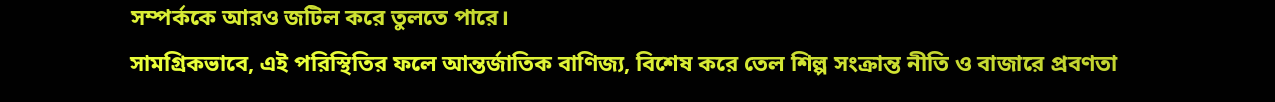সম্পর্ককে আরও জটিল করে তুলতে পারে।
সামগ্রিকভাবে, এই পরিস্থিতির ফলে আন্তর্জাতিক বাণিজ্য, বিশেষ করে তেল শিল্প সংক্রান্ত নীতি ও বাজারে প্রবণতা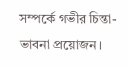সম্পর্কে গভীর চিন্তা-ভাবনা প্রয়োজন।